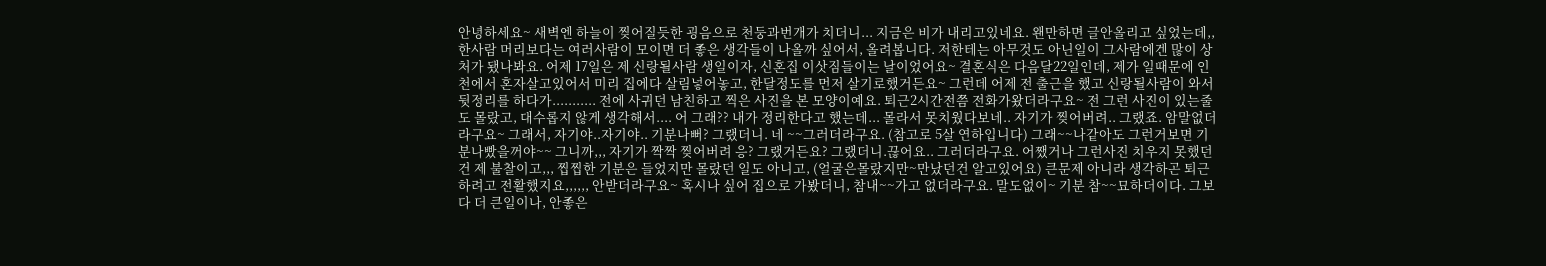안녕하세요~ 새벽엔 하늘이 찢어질듯한 굉음으로 천둥과번개가 치더니... 지금은 비가 내리고있네요. 왠만하면 글안올리고 싶었는데,, 한사람 머리보다는 여러사람이 모이면 더 좋은 생각들이 나올까 싶어서, 올려봅니다. 저한테는 아무것도 아닌일이 그사람에겐 많이 상처가 됐나봐요. 어제 17일은 제 신랑될사람 생일이자, 신혼집 이삿짐들이는 날이었어요~ 결혼식은 다음달22일인데, 제가 일때문에 인천에서 혼자살고있어서 미리 집에다 살림넣어놓고, 한달정도를 먼저 살기로했거든요~ 그런데 어제 전 출근을 했고 신랑될사람이 와서 뒷정리를 하다가........... 전에 사귀던 남친하고 찍은 사진을 본 모양이예요. 퇴근2시간전쯤 전화가왔더라구요~ 전 그런 사진이 있는줄도 몰랐고, 대수롭지 않게 생각해서.... 어 그래?? 내가 정리한다고 했는데... 몰라서 못치웠다보네.. 자기가 찢어버려.. 그랬죠. 암말없더라구요~ 그래서, 자기야..자기야.. 기분나뻐? 그랬더니. 네 ~~그러더라구요. (참고로 5살 연하입니다) 그래~~나같아도 그런거보면 기분나빴을꺼야~~ 그니까,,, 자기가 짝짝 찢어버려 응? 그랬거든요? 그랬더니.끊어요.. 그러더라구요. 어쨌거나 그런사진 치우지 못했던건 제 불찰이고,,, 찝찝한 기분은 들었지만 몰랐던 일도 아니고, (얼굴은몰랐지만~만났던건 알고있어요) 큰문제 아니라 생각하곤 퇴근하려고 전활했지요,,,,,, 안받더라구요~ 혹시나 싶어 집으로 가봤더니, 참내~~가고 없더라구요. 말도없이~ 기분 참~~묘하더이다. 그보다 더 큰일이나, 안좋은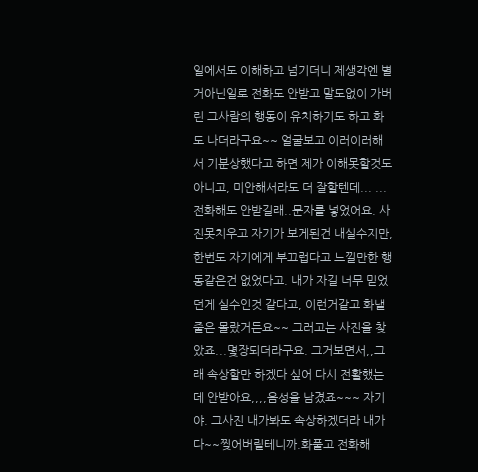일에서도 이해하고 넘기더니 제생각엔 별거아닌일로 전화도 안받고 말도없이 가버린 그사람의 행동이 유치하기도 하고 화도 나더라구요~~ 얼굴보고 이러이러해서 기분상했다고 하면 제가 이해못할것도 아니고, 미안해서라도 더 잘할텐데... ... 전화해도 안받길래..문자를 넣었어요. 사진못치우고 자기가 보게된건 내실수지만, 한번도 자기에게 부끄럽다고 느낄만한 행동같은건 없었다고. 내가 자길 너무 믿었던게 실수인것 같다고, 이런거같고 화낼줄은 몰랐거든요~~ 그러고는 사진을 찾았죠...몇장되더라구요. 그거보면서,,그래 속상할만 하겠다 싶어 다시 전활했는데 안받아요,,,,음성을 남겼죠~~~ 자기야. 그사진 내가봐도 속상하겠더라 내가 다~~찢어버릴테니까.화풀고 전화해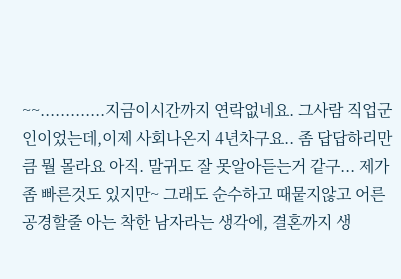~~.............지금이시간까지 연락없네요. 그사람 직업군인이었는데,이제 사회나온지 4년차구요.. 좀 답답하리만큼 뭘 몰라요 아직. 말귀도 잘 못알아듣는거 같구... 제가 좀 빠른것도 있지만~ 그래도 순수하고 때뭍지않고 어른 공경할줄 아는 착한 남자라는 생각에, 결혼까지 생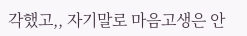각했고,, 자기말로 마음고생은 안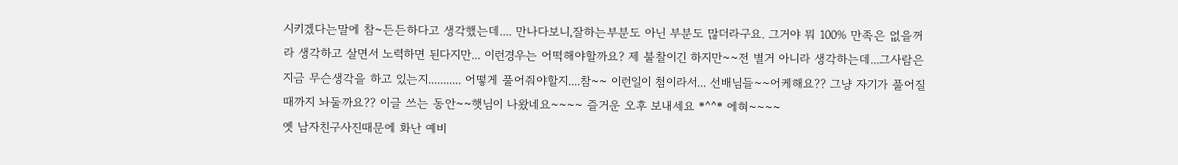시키겠다는말에 참~든든하다고 생각했는데.... 만나다보니,잘하는부분도 아닌 부분도 많더라구요. 그거야 뭐 100% 만족은 없을꺼라 생각하고 살면서 노력하면 된다지만... 이런경우는 어떡해야할까요? 제 불찰이긴 하지만~~전 별거 아니라 생각하는데...그사람은 지금 무슨생각을 하고 있는지........... 어떻게 풀어줘야할지....참~~ 이런일이 첨이라서... 선배님들~~어케해요?? 그냥 자기가 풀어질때까지 놔둘까요?? 이글 쓰는 동안~~햇님이 나왔네요~~~~ 즐거운 오후 보내세요 *^^* 에혀~~~~
옛 남자친구사진때문에 화난 예비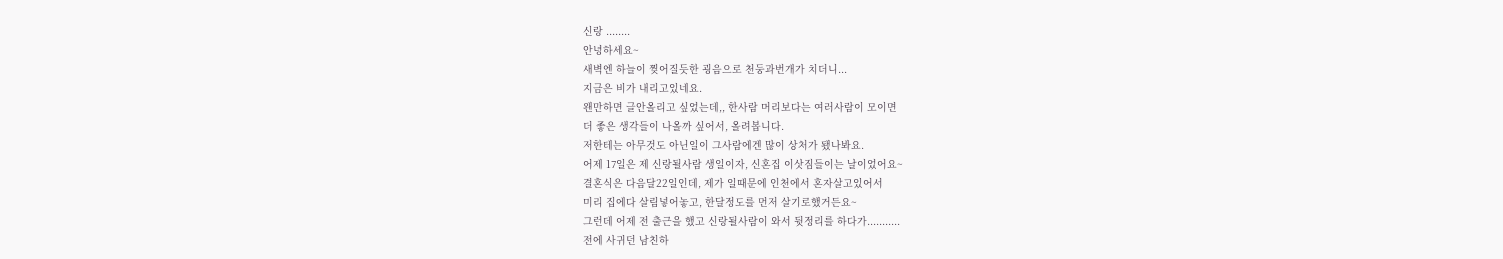신랑 ........
안녕하세요~
새벽엔 하늘이 찢어질듯한 굉음으로 천둥과번개가 치더니...
지금은 비가 내리고있네요.
왠만하면 글안올리고 싶었는데,, 한사람 머리보다는 여러사람이 모이면
더 좋은 생각들이 나올까 싶어서, 올려봅니다.
저한테는 아무것도 아닌일이 그사람에겐 많이 상처가 됐나봐요.
어제 17일은 제 신랑될사람 생일이자, 신혼집 이삿짐들이는 날이었어요~
결혼식은 다음달22일인데, 제가 일때문에 인천에서 혼자살고있어서
미리 집에다 살림넣어놓고, 한달정도를 먼저 살기로했거든요~
그런데 어제 전 출근을 했고 신랑될사람이 와서 뒷정리를 하다가...........
전에 사귀던 남친하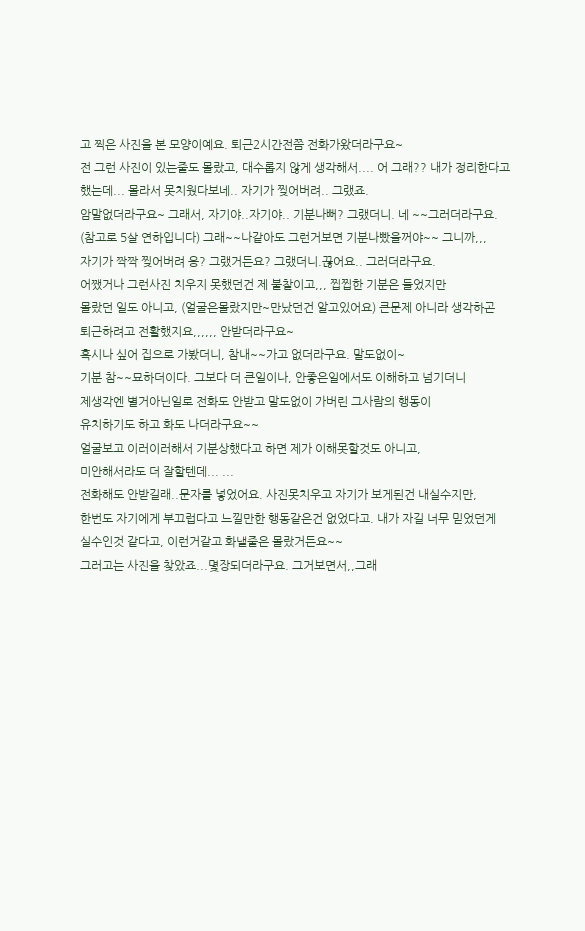고 찍은 사진을 본 모양이예요. 퇴근2시간전쯤 전화가왔더라구요~
전 그런 사진이 있는줄도 몰랐고, 대수롭지 않게 생각해서.... 어 그래?? 내가 정리한다고
했는데... 몰라서 못치웠다보네.. 자기가 찢어버려.. 그랬죠.
암말없더라구요~ 그래서, 자기야..자기야.. 기분나뻐? 그랬더니. 네 ~~그러더라구요.
(참고로 5살 연하입니다) 그래~~나같아도 그런거보면 기분나빴을꺼야~~ 그니까,,,
자기가 짝짝 찢어버려 응? 그랬거든요? 그랬더니.끊어요.. 그러더라구요.
어쨌거나 그런사진 치우지 못했던건 제 불찰이고,,, 찝찝한 기분은 들었지만
몰랐던 일도 아니고, (얼굴은몰랐지만~만났던건 알고있어요) 큰문제 아니라 생각하곤
퇴근하려고 전활했지요,,,,,, 안받더라구요~
혹시나 싶어 집으로 가봤더니, 참내~~가고 없더라구요. 말도없이~
기분 참~~묘하더이다. 그보다 더 큰일이나, 안좋은일에서도 이해하고 넘기더니
제생각엔 별거아닌일로 전화도 안받고 말도없이 가버린 그사람의 행동이
유치하기도 하고 화도 나더라구요~~
얼굴보고 이러이러해서 기분상했다고 하면 제가 이해못할것도 아니고,
미안해서라도 더 잘할텐데... ...
전화해도 안받길래..문자를 넣었어요. 사진못치우고 자기가 보게된건 내실수지만,
한번도 자기에게 부끄럽다고 느낄만한 행동같은건 없었다고. 내가 자길 너무 믿었던게
실수인것 같다고, 이런거같고 화낼줄은 몰랐거든요~~
그러고는 사진을 찾았죠...몇장되더라구요. 그거보면서,,그래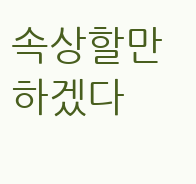속상할만 하겠다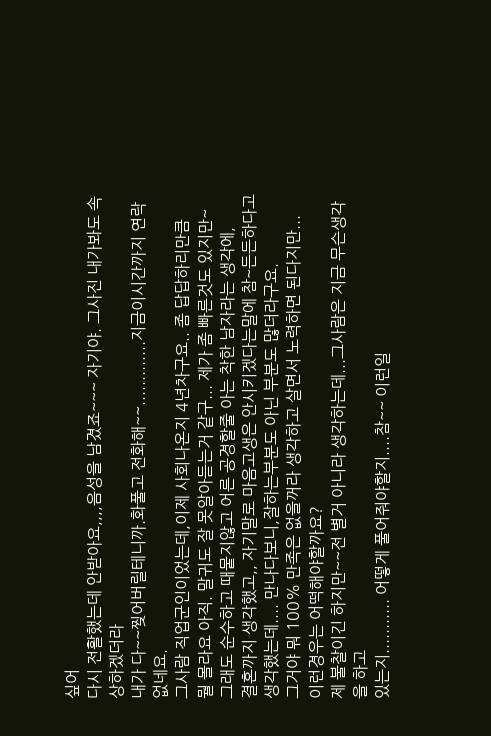싶어
다시 전활했는데 안받아요,,,,음성을 남겼죠~~~ 자기야. 그사진 내가봐도 속상하겠더라
내가 다~~찢어버릴테니까.화풀고 전화해~~.............지금이시간까지 연락없네요.
그사람 직업군인이었는데,이제 사회나온지 4년차구요.. 좀 답답하리만큼
뭘 몰라요 아직. 말귀도 잘 못알아듣는거 같구... 제가 좀 빠른것도 있지만~
그래도 순수하고 때뭍지않고 어른 공경할줄 아는 착한 남자라는 생각에,
결혼까지 생각했고,, 자기말로 마음고생은 안시키겠다는말에 참~든든하다고
생각했는데.... 만나다보니,잘하는부분도 아닌 부분도 많더라구요.
그거야 뭐 100% 만족은 없을꺼라 생각하고 살면서 노력하면 된다지만...
이런경우는 어떡해야할까요?
제 불찰이긴 하지만~~전 별거 아니라 생각하는데...그사람은 지금 무슨생각을 하고
있는지........... 어떻게 풀어줘야할지....참~~ 이런일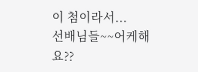이 첨이라서...
선배님들~~어케해요??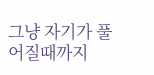그냥 자기가 풀어질때까지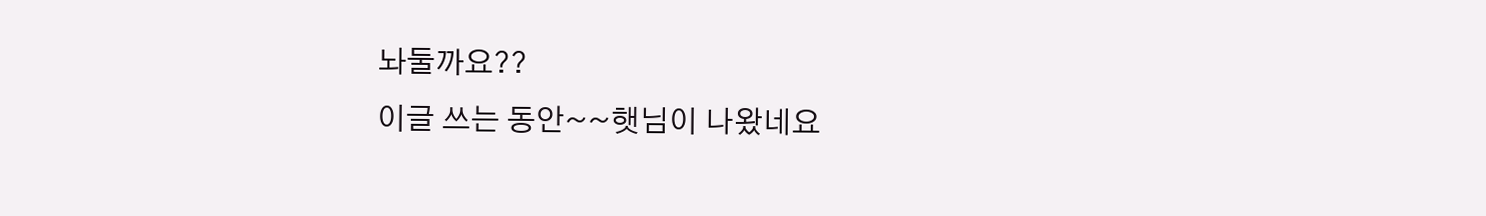놔둘까요??
이글 쓰는 동안~~햇님이 나왔네요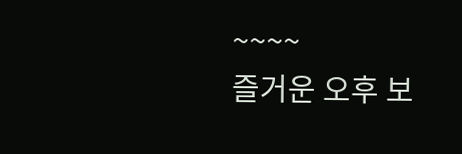~~~~
즐거운 오후 보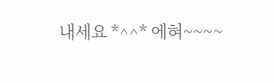내세요 *^^* 에혀~~~~